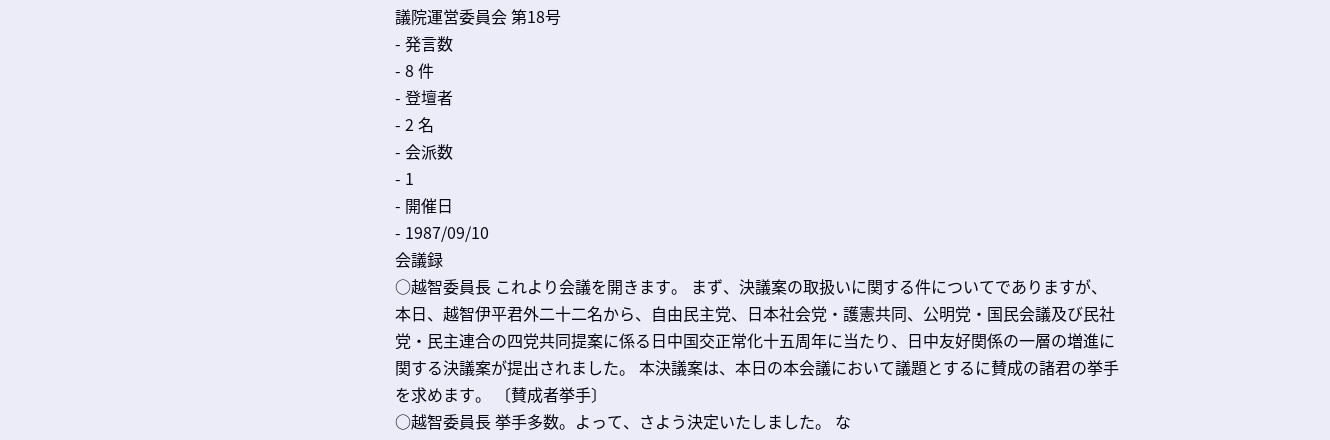議院運営委員会 第18号
- 発言数
- 8 件
- 登壇者
- 2 名
- 会派数
- 1
- 開催日
- 1987/09/10
会議録
○越智委員長 これより会議を開きます。 まず、決議案の取扱いに関する件についてでありますが、本日、越智伊平君外二十二名から、自由民主党、日本社会党・護憲共同、公明党・国民会議及び民社党・民主連合の四党共同提案に係る日中国交正常化十五周年に当たり、日中友好関係の一層の増進に関する決議案が提出されました。 本決議案は、本日の本会議において議題とするに賛成の諸君の挙手を求めます。 〔賛成者挙手〕
○越智委員長 挙手多数。よって、さよう決定いたしました。 な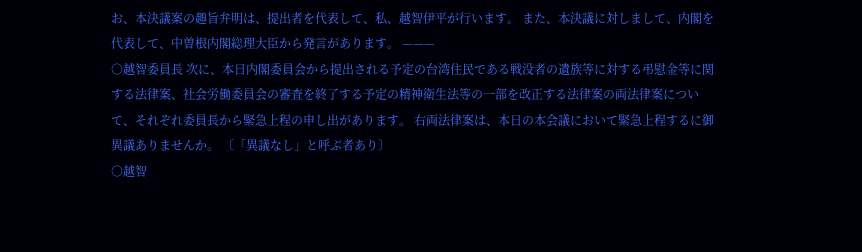お、本決議案の趣旨弁明は、提出者を代表して、私、越智伊平が行います。 また、本決議に対しまして、内閣を代表して、中曽根内閣総理大臣から発言があります。 ———
○越智委員長 次に、本日内閣委員会から提出される予定の台湾住民である戦没者の遺族等に対する弔慰金等に関する法律案、社会労働委員会の審査を終了する予定の精神衛生法等の一部を改正する法律案の両法律案について、それぞれ委員長から緊急上程の申し出があります。 右両法律案は、本日の本会議において緊急上程するに御異議ありませんか。 〔「異議なし」と呼ぶ者あり〕
○越智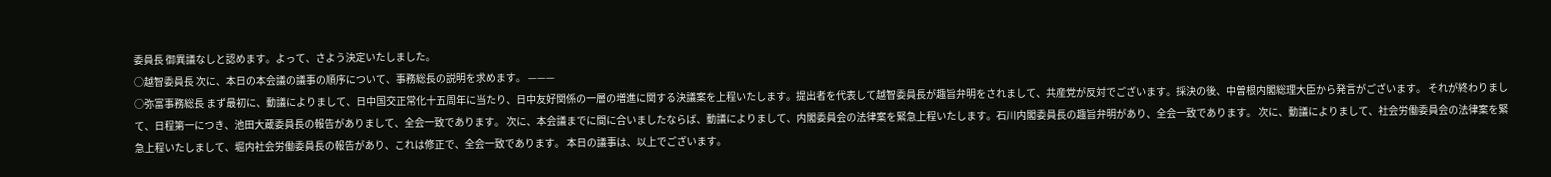委員長 御異議なしと認めます。よって、さよう決定いたしました。
○越智委員長 次に、本日の本会議の議事の順序について、事務総長の説明を求めます。 ———
○弥富事務総長 まず最初に、動議によりまして、日中国交正常化十五周年に当たり、日中友好関係の一層の増進に関する決議案を上程いたします。提出者を代表して越智委員長が趣旨弁明をされまして、共産党が反対でございます。採決の後、中曽根内閣総理大臣から発言がございます。 それが終わりまして、日程第一につき、池田大蔵委員長の報告がありまして、全会一致であります。 次に、本会議までに間に合いましたならば、動議によりまして、内閣委員会の法律案を緊急上程いたします。石川内閣委員長の趣旨弁明があり、全会一致であります。 次に、動議によりまして、社会労働委員会の法律案を緊急上程いたしまして、堀内社会労働委員長の報告があり、これは修正で、全会一致であります。 本日の議事は、以上でございます。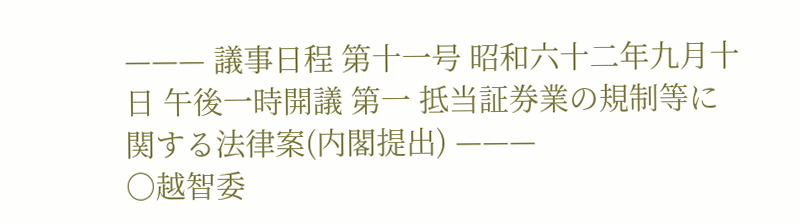——— 議事日程 第十一号 昭和六十二年九月十日 午後一時開議 第一 抵当証券業の規制等に関する法律案(内閣提出) ———
○越智委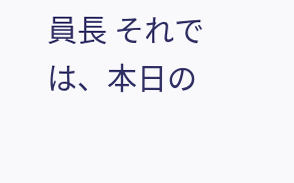員長 それでは、本日の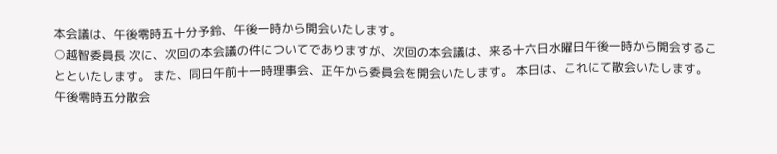本会議は、午後零時五十分予鈴、午後一時から開会いたします。
○越智委員長 次に、次回の本会議の件についてでありますが、次回の本会議は、来る十六日水曜日午後一時から開会することといたします。 また、同日午前十一時理事会、正午から委員会を開会いたします。 本日は、これにて散会いたします。 午後零時五分散会